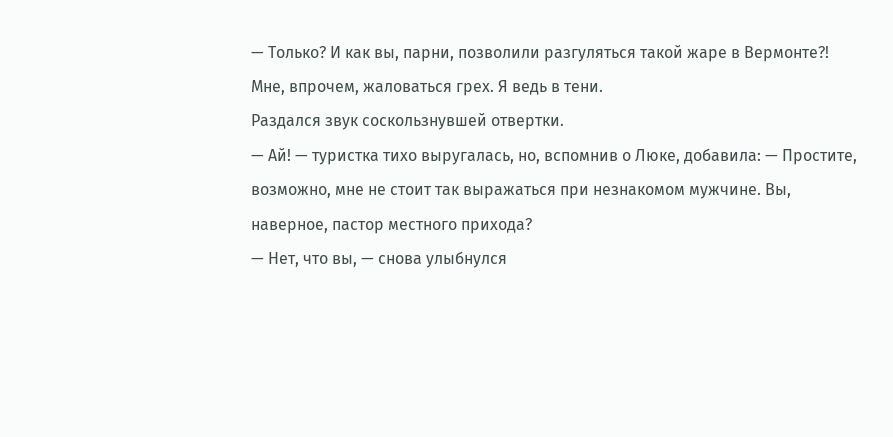— Только? И как вы, парни, позволили разгуляться такой жаре в Вермонте?! Мне, впрочем, жаловаться грех. Я ведь в тени.
Раздался звук соскользнувшей отвертки.
— Ай! — туристка тихо выругалась, но, вспомнив о Люке, добавила: — Простите, возможно, мне не стоит так выражаться при незнакомом мужчине. Вы, наверное, пастор местного прихода?
— Нет, что вы, — снова улыбнулся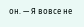он. — Я вовсе не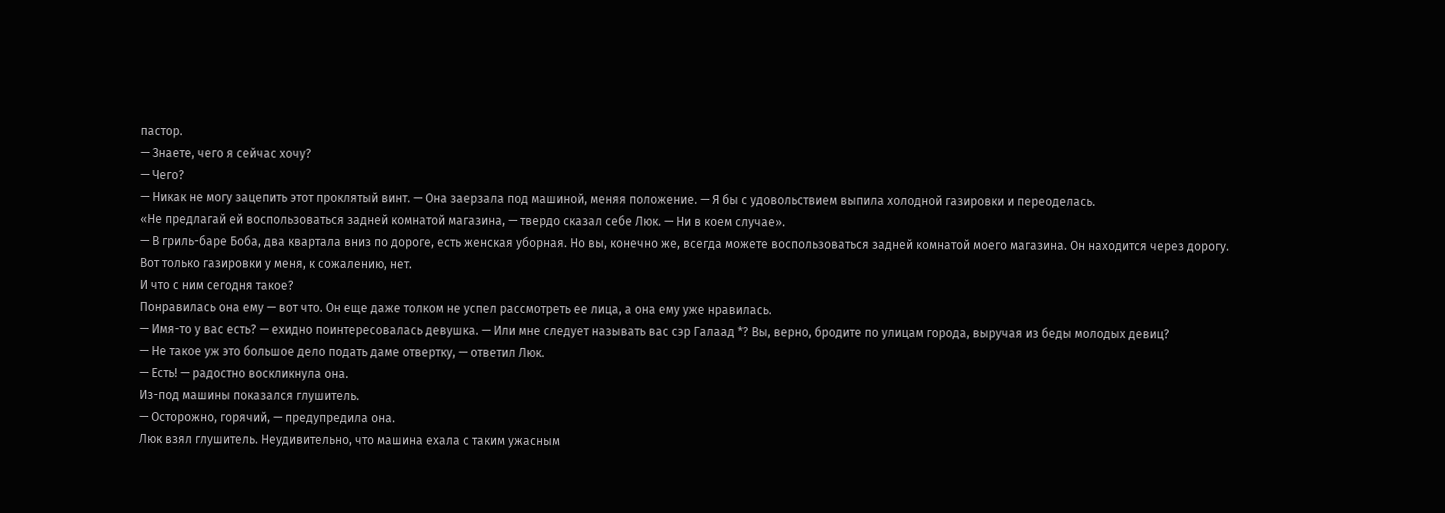пастор.
— Знаете, чего я сейчас хочу?
— Чего?
— Никак не могу зацепить этот проклятый винт. — Она заерзала под машиной, меняя положение. — Я бы с удовольствием выпила холодной газировки и переоделась.
«Не предлагай ей воспользоваться задней комнатой магазина, — твердо сказал себе Люк. — Ни в коем случае».
— В гриль-баре Боба, два квартала вниз по дороге, есть женская уборная. Но вы, конечно же, всегда можете воспользоваться задней комнатой моего магазина. Он находится через дорогу. Вот только газировки у меня, к сожалению, нет.
И что с ним сегодня такое?
Понравилась она ему — вот что. Он еще даже толком не успел рассмотреть ее лица, а она ему уже нравилась.
— Имя-то у вас есть? — ехидно поинтересовалась девушка. — Или мне следует называть вас сэр Галаад *? Вы, верно, бродите по улицам города, выручая из беды молодых девиц?
— Не такое уж это большое дело подать даме отвертку, — ответил Люк.
— Есть! — радостно воскликнула она.
Из-под машины показался глушитель.
— Осторожно, горячий, — предупредила она.
Люк взял глушитель. Неудивительно, что машина ехала с таким ужасным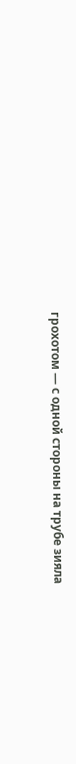грохотом — с одной стороны на трубе зияла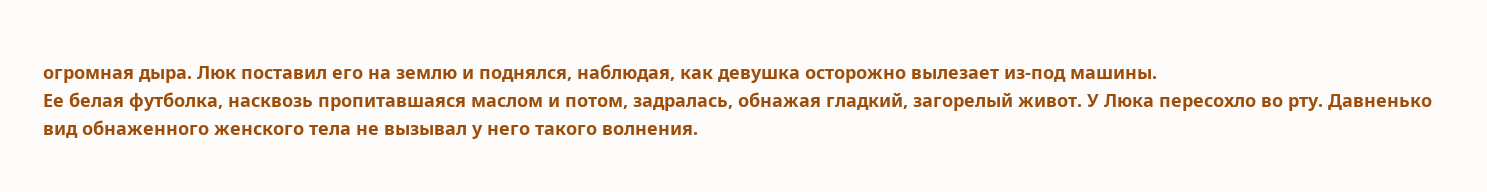огромная дыра. Люк поставил его на землю и поднялся, наблюдая, как девушка осторожно вылезает из-под машины.
Ее белая футболка, насквозь пропитавшаяся маслом и потом, задралась, обнажая гладкий, загорелый живот. У Люка пересохло во рту. Давненько вид обнаженного женского тела не вызывал у него такого волнения.